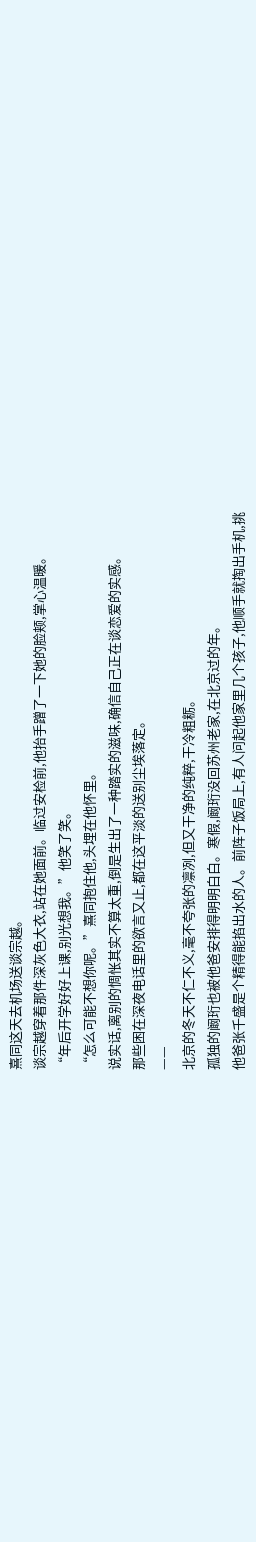熹同这天去机场送谈宗越。
谈宗越穿着那件深灰色大衣,站在她面前。临过安检前,他抬手蹭了一下她的脸颊,掌心温暖。
“年后开学好好上课,别光想我。”他笑了笑。
“怎么可能不想你呢。”熹同抱住他,头埋在他怀里。
说实话,离别的惆怅其实不算太重,倒是生出了一种踏实的滋味,确信自己正在谈恋爱的实感。
那些困在深夜电话里的欲言又止,都在这平淡的送别尘埃落定。
——
北京的冬天不仁不义,毫不夸张的凛冽,但又干净的纯粹,干冷粗粝。
孤独的阚珩也被他爸安排得明明白白。寒假,阚珩没回苏州老家,在北京过的年。
他爸张千盛是个精得能掐出水的人。前阵子饭局上,有人问起他家里几个孩子,他顺手就掏出手机,挑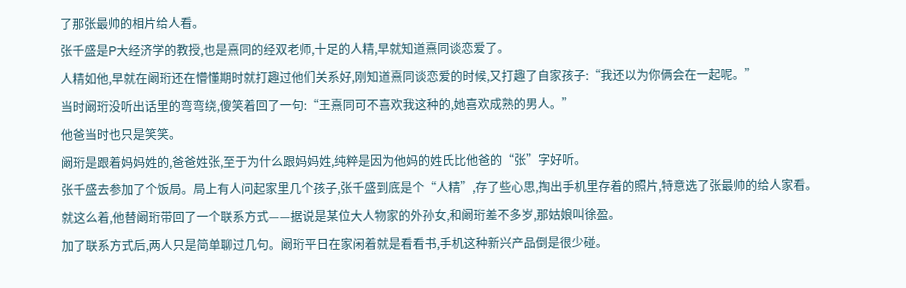了那张最帅的相片给人看。
张千盛是P大经济学的教授,也是熹同的经双老师,十足的人精,早就知道熹同谈恋爱了。
人精如他,早就在阚珩还在懵懂期时就打趣过他们关系好,刚知道熹同谈恋爱的时候,又打趣了自家孩子:“我还以为你俩会在一起呢。”
当时阚珩没听出话里的弯弯绕,傻笑着回了一句:“王熹同可不喜欢我这种的,她喜欢成熟的男人。”
他爸当时也只是笑笑。
阚珩是跟着妈妈姓的,爸爸姓张,至于为什么跟妈妈姓,纯粹是因为他妈的姓氏比他爸的“张”字好听。
张千盛去参加了个饭局。局上有人问起家里几个孩子,张千盛到底是个“人精”,存了些心思,掏出手机里存着的照片,特意选了张最帅的给人家看。
就这么着,他替阚珩带回了一个联系方式——据说是某位大人物家的外孙女,和阚珩差不多岁,那姑娘叫徐盈。
加了联系方式后,两人只是简单聊过几句。阚珩平日在家闲着就是看看书,手机这种新兴产品倒是很少碰。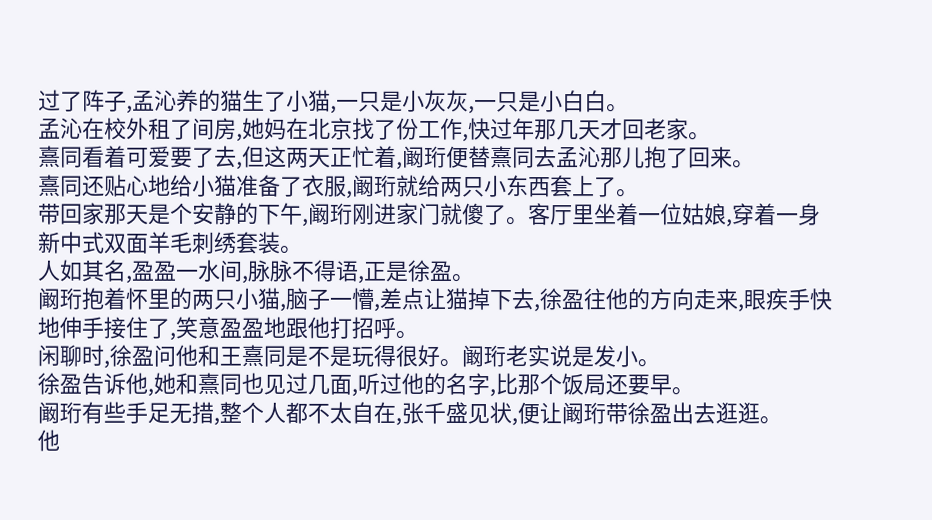过了阵子,孟沁养的猫生了小猫,一只是小灰灰,一只是小白白。
孟沁在校外租了间房,她妈在北京找了份工作,快过年那几天才回老家。
熹同看着可爱要了去,但这两天正忙着,阚珩便替熹同去孟沁那儿抱了回来。
熹同还贴心地给小猫准备了衣服,阚珩就给两只小东西套上了。
带回家那天是个安静的下午,阚珩刚进家门就傻了。客厅里坐着一位姑娘,穿着一身新中式双面羊毛刺绣套装。
人如其名,盈盈一水间,脉脉不得语,正是徐盈。
阚珩抱着怀里的两只小猫,脑子一懵,差点让猫掉下去,徐盈往他的方向走来,眼疾手快地伸手接住了,笑意盈盈地跟他打招呼。
闲聊时,徐盈问他和王熹同是不是玩得很好。阚珩老实说是发小。
徐盈告诉他,她和熹同也见过几面,听过他的名字,比那个饭局还要早。
阚珩有些手足无措,整个人都不太自在,张千盛见状,便让阚珩带徐盈出去逛逛。
他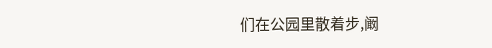们在公园里散着步,阚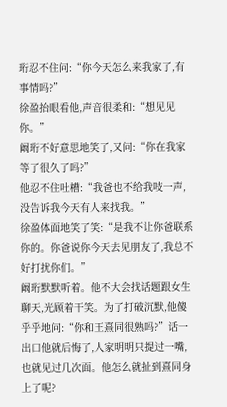珩忍不住问:“你今天怎么来我家了,有事情吗?”
徐盈抬眼看他,声音很柔和:“想见见你。”
阚珩不好意思地笑了,又问:“你在我家等了很久了吗?”
他忍不住吐槽:“我爸也不给我吱一声,没告诉我今天有人来找我。”
徐盈体面地笑了笑:“是我不让你爸联系你的。你爸说你今天去见朋友了,我总不好打扰你们。”
阚珩默默听着。他不大会找话题跟女生聊天,光顾着干笑。为了打破沉默,他傻乎乎地问:“你和王熹同很熟吗?”话一出口他就后悔了,人家明明只提过一嘴,也就见过几次面。他怎么就扯到熹同身上了呢?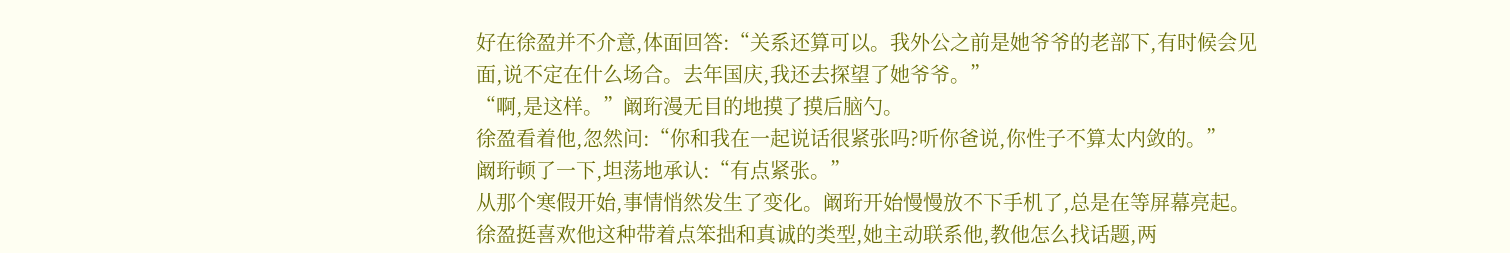好在徐盈并不介意,体面回答:“关系还算可以。我外公之前是她爷爷的老部下,有时候会见面,说不定在什么场合。去年国庆,我还去探望了她爷爷。”
“啊,是这样。”阚珩漫无目的地摸了摸后脑勺。
徐盈看着他,忽然问:“你和我在一起说话很紧张吗?听你爸说,你性子不算太内敛的。”
阚珩顿了一下,坦荡地承认:“有点紧张。”
从那个寒假开始,事情悄然发生了变化。阚珩开始慢慢放不下手机了,总是在等屏幕亮起。
徐盈挺喜欢他这种带着点笨拙和真诚的类型,她主动联系他,教他怎么找话题,两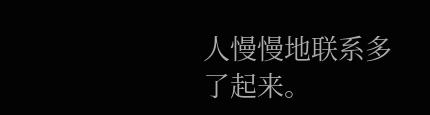人慢慢地联系多了起来。